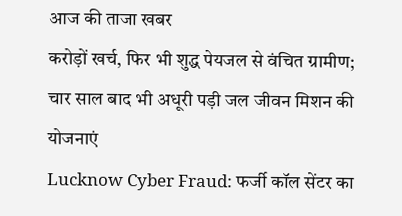आज की ताजा खबर
करोड़ों खर्च, फिर भी शुद्ध पेयजल से वंचित ग्रामीण; चार साल बाद भी अधूरी पड़ी जल जीवन मिशन की योजनाएं
Lucknow Cyber Fraud: फर्जी कॉल सेंटर का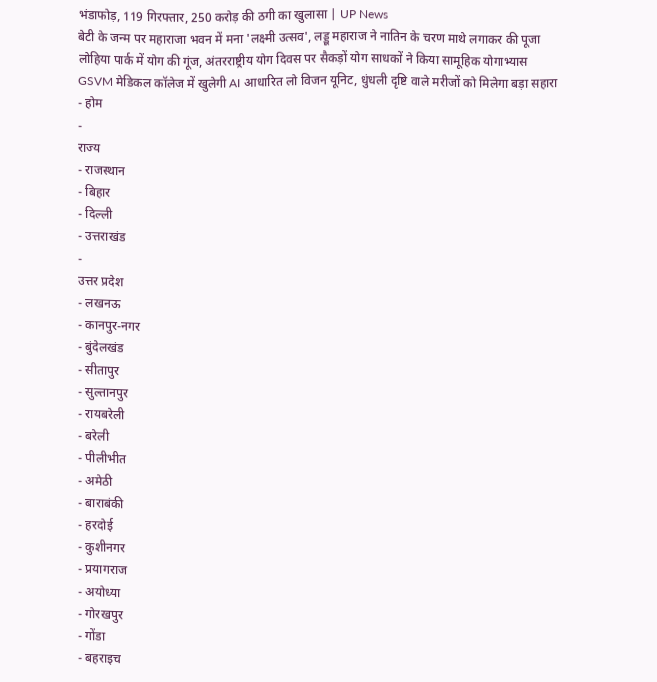भंडाफोड़, 119 गिरफ्तार, 250 करोड़ की ठगी का खुलासा | UP News
बेटी के जन्म पर महाराजा भवन में मना 'लक्ष्मी उत्सव', लड्डू महाराज ने नातिन के चरण माथे लगाकर की पूजा
लोहिया पार्क में योग की गूंज, अंतरराष्ट्रीय योग दिवस पर सैकड़ों योग साधकों ने किया सामूहिक योगाभ्यास
GSVM मेडिकल कॉलेज में खुलेगी AI आधारित लो विजन यूनिट, धुंधली दृष्टि वाले मरीजों को मिलेगा बड़ा सहारा
- होम
-
राज्य
- राजस्थान
- बिहार
- दिल्ली
- उत्तराखंड
-
उत्तर प्रदेश
- लखनऊ
- कानपुर-नगर
- बुंदेलखंड
- सीतापुर
- सुल्तानपुर
- रायबरेली
- बरेली
- पीलीभीत
- अमेठी
- बाराबंकी
- हरदोई
- कुशीनगर
- प्रयागराज
- अयोध्या
- गोरखपुर
- गोंडा
- बहराइच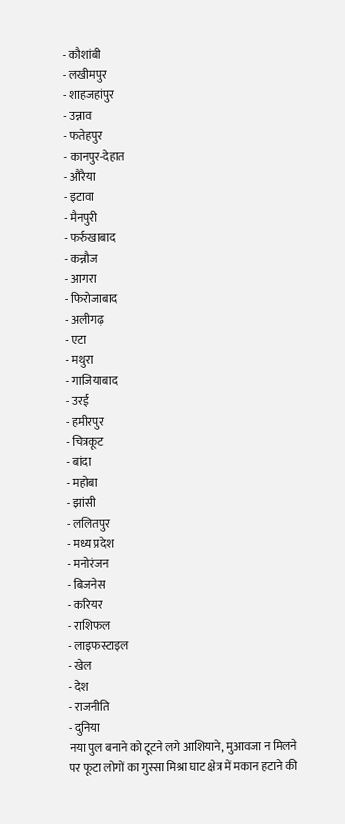- कौशांबी
- लखीमपुर
- शाहजहांपुर
- उन्नाव
- फतेहपुर
- कानपुर-देहात
- औरैया
- इटावा
- मैनपुरी
- फर्रुखाबाद
- कन्नौज
- आगरा
- फिरोजाबाद
- अलीगढ़
- एटा
- मथुरा
- गाजियाबाद
- उरई
- हमीरपुर
- चित्रकूट
- बांदा
- महोबा
- झांसी
- ललितपुर
- मध्य प्रदेश
- मनोरंजन
- बिजनेस
- करियर
- राशिफल
- लाइफस्टाइल
- खेल
- देश
- राजनीति
- दुनिया
नया पुल बनाने को टूटने लगे आशियाने, मुआवजा न मिलने पर फूटा लोगों का गुस्सा मिश्रा घाट क्षेत्र में मकान हटाने की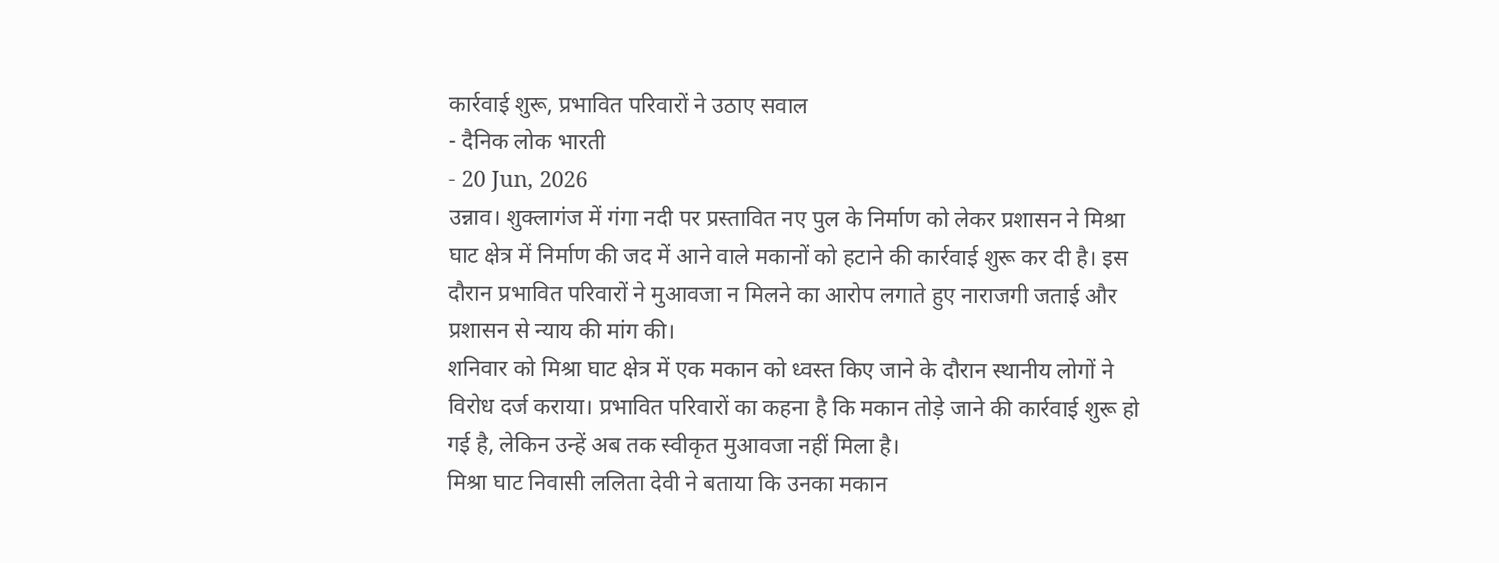कार्रवाई शुरू, प्रभावित परिवारों ने उठाए सवाल
- दैनिक लोक भारती
- 20 Jun, 2026
उन्नाव। शुक्लागंज में गंगा नदी पर प्रस्तावित नए पुल के निर्माण को लेकर प्रशासन ने मिश्रा घाट क्षेत्र में निर्माण की जद में आने वाले मकानों को हटाने की कार्रवाई शुरू कर दी है। इस दौरान प्रभावित परिवारों ने मुआवजा न मिलने का आरोप लगाते हुए नाराजगी जताई और प्रशासन से न्याय की मांग की।
शनिवार को मिश्रा घाट क्षेत्र में एक मकान को ध्वस्त किए जाने के दौरान स्थानीय लोगों ने विरोध दर्ज कराया। प्रभावित परिवारों का कहना है कि मकान तोड़े जाने की कार्रवाई शुरू हो गई है, लेकिन उन्हें अब तक स्वीकृत मुआवजा नहीं मिला है।
मिश्रा घाट निवासी ललिता देवी ने बताया कि उनका मकान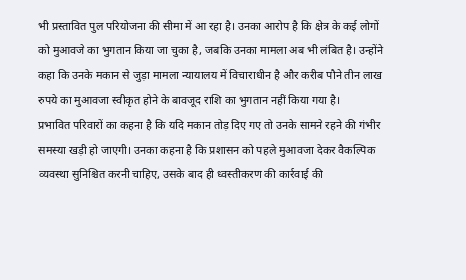भी प्रस्तावित पुल परियोजना की सीमा में आ रहा है। उनका आरोप है कि क्षेत्र के कई लोगों को मुआवजे का भुगतान किया जा चुका है, जबकि उनका मामला अब भी लंबित है। उन्होंने कहा कि उनके मकान से जुड़ा मामला न्यायालय में विचाराधीन है और करीब पौने तीन लाख रुपये का मुआवजा स्वीकृत होने के बावजूद राशि का भुगतान नहीं किया गया है।
प्रभावित परिवारों का कहना है कि यदि मकान तोड़ दिए गए तो उनके सामने रहने की गंभीर समस्या खड़ी हो जाएगी। उनका कहना है कि प्रशासन को पहले मुआवजा देकर वैकल्पिक व्यवस्था सुनिश्चित करनी चाहिए, उसके बाद ही ध्वस्तीकरण की कार्रवाई की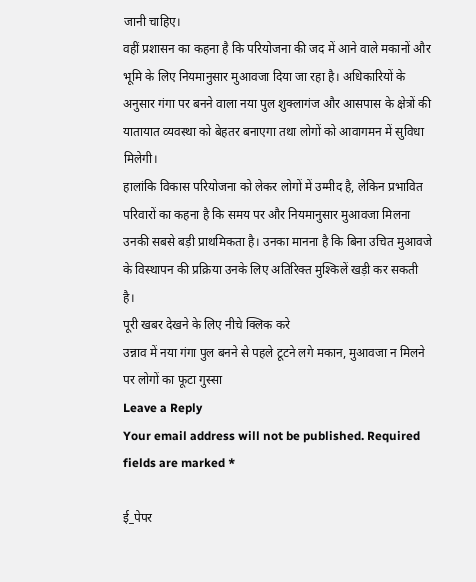जानी चाहिए।
वहीं प्रशासन का कहना है कि परियोजना की जद में आने वाले मकानों और भूमि के लिए नियमानुसार मुआवजा दिया जा रहा है। अधिकारियों के अनुसार गंगा पर बनने वाला नया पुल शुक्लागंज और आसपास के क्षेत्रों की यातायात व्यवस्था को बेहतर बनाएगा तथा लोगों को आवागमन में सुविधा मिलेगी।
हालांकि विकास परियोजना को लेकर लोगों में उम्मीद है, लेकिन प्रभावित परिवारों का कहना है कि समय पर और नियमानुसार मुआवजा मिलना उनकी सबसे बड़ी प्राथमिकता है। उनका मानना है कि बिना उचित मुआवजे के विस्थापन की प्रक्रिया उनके लिए अतिरिक्त मुश्किलें खड़ी कर सकती है।
पूरी खबर देखने के लिए नीचे क्लिक करे
उन्नाव में नया गंगा पुल बनने से पहले टूटने लगे मकान, मुआवजा न मिलने पर लोगों का फूटा गुस्सा
Leave a Reply
Your email address will not be published. Required fields are marked *

ई_पेपर